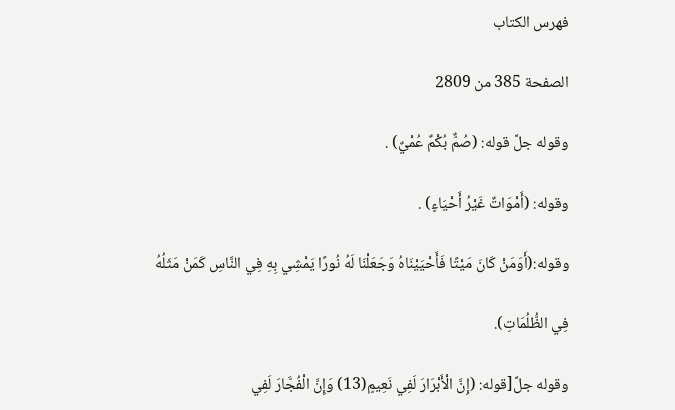فهرس الكتاب

الصفحة 385 من 2809

وقوله جلَّ قوله: (صُمٌّ بُكْمٌ عُمْيٌ) .

وقوله: (أَمْوَاتٌ غَيْرُ أَحْيَاءٍ) .

وقوله:(أَوَمَنْ كَانَ مَيْتًا فَأَحْيَيْنَاهُ وَجَعَلْنَا لَهُ نُورًا يَمْشِي بِهِ فِي النَّاسِ كَمَنْ مَثَلُهُ

فِي الظُّلُمَاتِ).

وقوله جلَّ[قوله: (إِنَّ الْأَبْرَارَ لَفِي نَعِيمٍ(13) وَإِنَّ الْفُجَّارَ لَفِي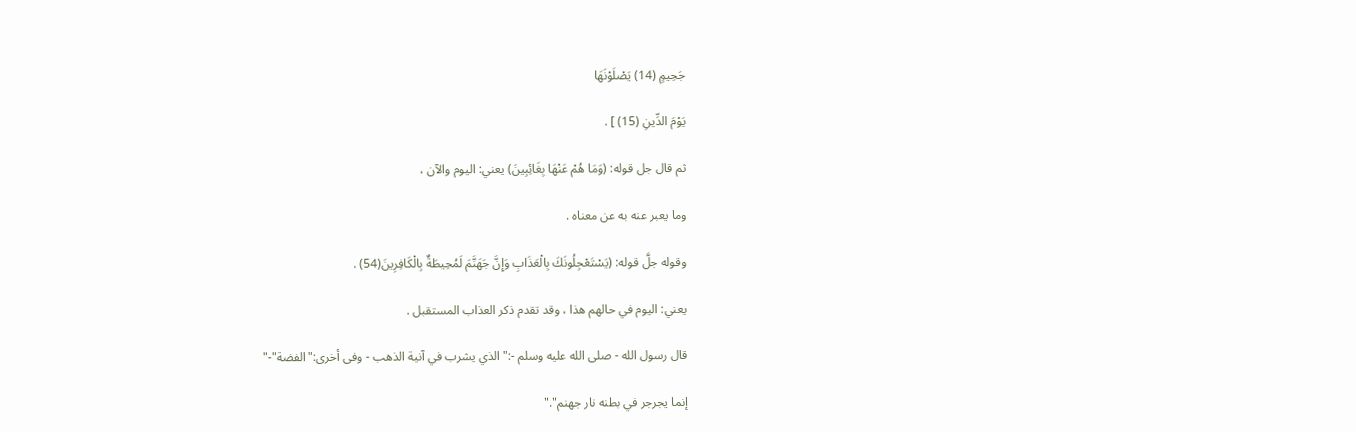جَحِيمٍ (14) يَصْلَوْنَهَا

يَوْمَ الدِّينِ (15) ] .

ثم قال جل قوله: (وَمَا هُمْ عَنْهَا بِغَائِبِينَ) يعني: اليوم والآن ،

وما يعبر عنه به عن معناه .

وقوله جلَّ قوله: (يَسْتَعْجِلُونَكَ بِالْعَذَابِ وَإِنَّ جَهَنَّمَ لَمُحِيطَةٌ بِالْكَافِرِينَ(54) .

يعني: اليوم في حالهم هذا ، وقد تقدم ذكر العذاب المستقبل .

قال رسول الله - صلى الله عليه وسلم -:"الذي يشرب في آنية الذهب - وفى أخرى:"الفضة"-"

إنما يجرجر في بطنه نار جهنم"."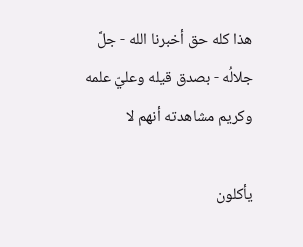هذا كله حق أخبرنا الله - جلَّ جلالُه - بصدق قيله وعليّ علمه وكريم مشاهدته أنهم لا

يأكلون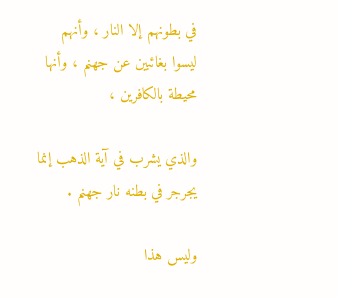في بطونهم إلا النار ، وأنهم ليسوا بغائبين عن جهنم ، وأنها محيطة بالكافرين ،

والذي يشرب في آية الذهب إنما يجرجر في بطنه نار جهنم .

وليس هذا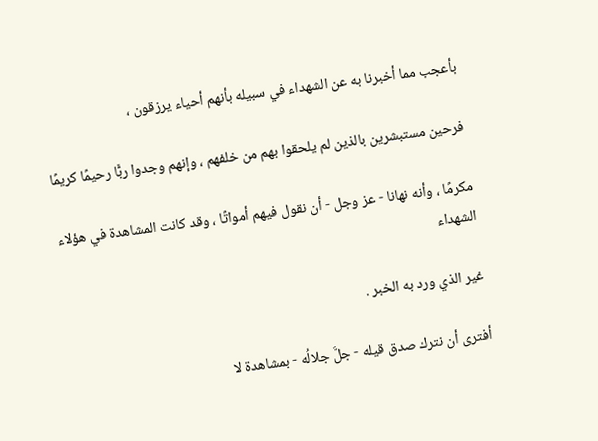بأعجب مما أخبرنا به عن الشهداء في سبيله بأنهم أحياء يرزقون ،

فرحين مستبشرين بالذين لم يلحقوا بهم من خلفهم ، وإنهم وجدوا ربًّا رحيمًا كريمًا

مكرمًا ، وأنه نهانا - عز وجل - أن نقول فيهم أمواتًا ، وقد كانت المشاهدة في هؤلاء الشهداء

غير الذي ورد به الخبر .

أفترى أن نترك صدق قيله - جلَّ جلالُه - بمشاهدة لا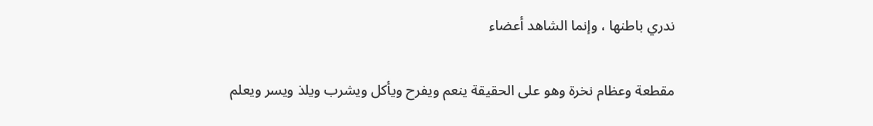ندري باطنها ، وإنما الشاهد أعضاء

مقطعة وعظام نخرة وهو على الحقيقة ينعم ويفرح ويأكل ويشرب ويلذ ويسر ويعلم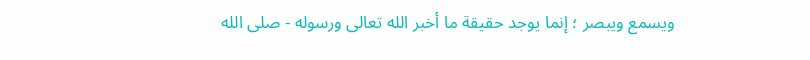ويسمع ويبصر ؛ إنما يوجد حقيقة ما أخبر الله تعالى ورسوله - صلى الله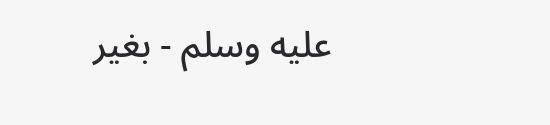عليه وسلم - بغير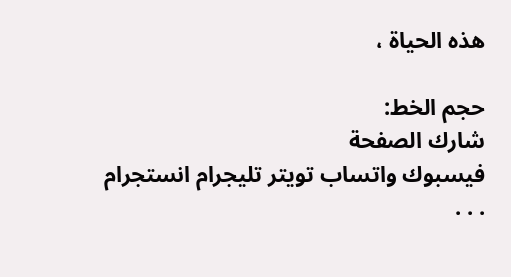هذه الحياة ،

حجم الخط:
شارك الصفحة
فيسبوك واتساب تويتر تليجرام انستجرام
. . .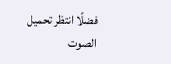فضلًا انتظر تحميل الصوت